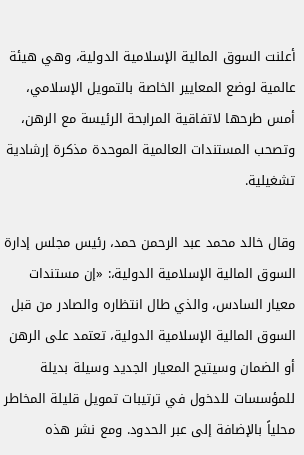أعلنت السوق المالية الإسلامية الدولية، وهي هيئة عالمية لوضع المعايير الخاصة بالتمويل الإسلامي، أمس طرحها لاتفاقية المرابحة الرئيسة مع الرهن، وتصحب المستندات العالمية الموحدة مذكرة إرشادية تشغيلية.

وقال خالد محمد عبد الرحمن حمد، رئيس مجلس إدارة السوق المالية الإسلامية الدولية،: «إن مستندات معيار السادس، والذي طال انتظاره والصادر من قبل السوق المالية الإسلامية الدولية، تعتمد على الرهن أو الضمان وسيتيح المعيار الجديد وسيلة بديلة للمؤسسات للدخول في ترتيبات تمويل قليلة المخاطر محلياً بالإضافة إلى عبر الحدود. ومع نشر هذه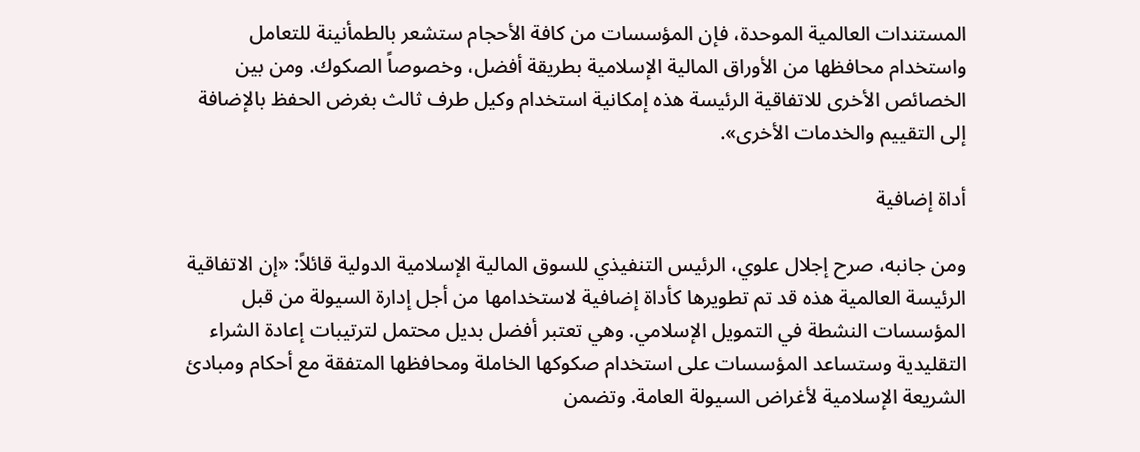المستندات العالمية الموحدة، فإن المؤسسات من كافة الأحجام ستشعر بالطمأنينة للتعامل واستخدام محافظها من الأوراق المالية الإسلامية بطريقة أفضل، وخصوصاً الصكوك. ومن بين الخصائص الأخرى للاتفاقية الرئيسة هذه إمكانية استخدام وكيل طرف ثالث بغرض الحفظ بالإضافة إلى التقييم والخدمات الأخرى».

أداة إضافية

ومن جانبه، صرح إجلال علوي، الرئيس التنفيذي للسوق المالية الإسلامية الدولية قائلاً: «إن الاتفاقية الرئيسة العالمية هذه قد تم تطويرها كأداة إضافية لاستخدامها من أجل إدارة السيولة من قبل المؤسسات النشطة في التمويل الإسلامي. وهي تعتبر أفضل بديل محتمل لترتيبات إعادة الشراء التقليدية وستساعد المؤسسات على استخدام صكوكها الخاملة ومحافظها المتفقة مع أحكام ومبادئ الشريعة الإسلامية لأغراض السيولة العامة. وتضمن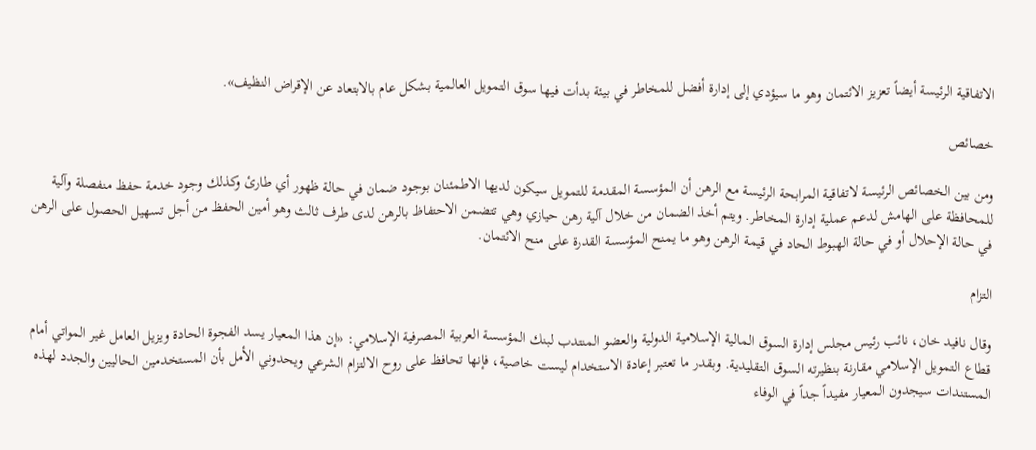الاتفاقية الرئيسة أيضاً تعزيز الائتمان وهو ما سيؤدي إلى إدارة أفضل للمخاطر في بيئة بدأت فيها سوق التمويل العالمية بشكل عام بالابتعاد عن الإقراض النظيف».

خصائص

ومن بين الخصائص الرئيسة لاتفاقية المرابحة الرئيسة مع الرهن أن المؤسسة المقدمة للتمويل سيكون لديها الاطمئنان بوجود ضمان في حالة ظهور أي طارئ وكذلك وجود خدمة حفظ منفصلة وآلية للمحافظة على الهامش لدعم عملية إدارة المخاطر. ويتم أخذ الضمان من خلال آلية رهن حيازي وهي تتضمن الاحتفاظ بالرهن لدى طرف ثالث وهو أمين الحفظ من أجل تسهيل الحصول على الرهن في حالة الإحلال أو في حالة الهبوط الحاد في قيمة الرهن وهو ما يمنح المؤسسة القدرة على منح الائتمان.

التزام

وقال نافيد خان، نائب رئيس مجلس إدارة السوق المالية الإسلامية الدولية والعضو المنتدب لبنك المؤسسة العربية المصرفية الإسلامي: «إن هذا المعيار يسد الفجوة الحادة ويزيل العامل غير المواتي أمام قطاع التمويل الإسلامي مقارنة بنظيرته السوق التقليدية. وبقدر ما تعتبر إعادة الاستخدام ليست خاصية، فإنها تحافظ على روح الالتزام الشرعي ويحدوني الأمل بأن المستخدمين الحاليين والجدد لهذه المستندات سيجدون المعيار مفيداً جداً في الوفاء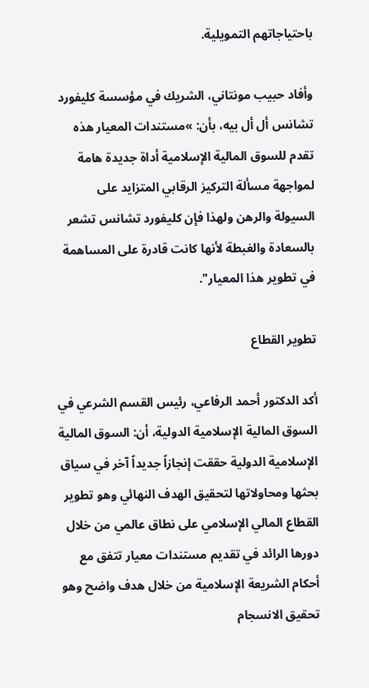باحتياجاتهم التمويلية.

وأفاد حبيب مونتاني، الشريك في مؤسسة كليفورد تشانس أل أل بيه، بأن: »مستندات المعيار هذه تقدم للسوق المالية الإسلامية أداة جديدة هامة لمواجهة مسألة التركيز الرقابي المتزايد على السيولة والرهن ولهذا فإن كليفورد تشانس تشعر بالسعادة والغبطة لأنها كانت قادرة على المساهمة في تطوير هذا المعيار".

تطوير القطاع

أكد الدكتور أحمد الرفاعي، رئيس القسم الشرعي في السوق المالية الإسلامية الدولية، أن: السوق المالية الإسلامية الدولية حققت إنجازاً جديداً آخر في سياق بحثها ومحاولاتها لتحقيق الهدف النهائي وهو تطوير القطاع المالي الإسلامي على نطاق عالمي من خلال دورها الرائد في تقديم مستندات معيار تتفق مع أحكام الشريعة الإسلامية من خلال هدف واضح وهو تحقيق الانسجام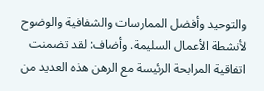والتوحيد وأفضل الممارسات والشفافية والوضوح لأنشطة الأعمال السليمة. وأضاف: لقد تضمنت اتفاقية المرابحة الرئيسة مع الرهن هذه العديد من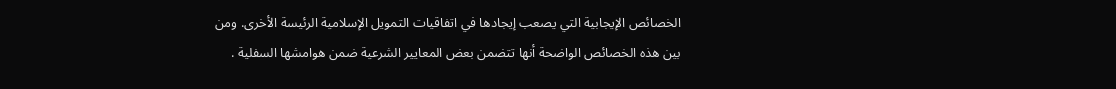الخصائص الإيجابية التي يصعب إيجادها في اتفاقيات التمويل الإسلامية الرئيسة الأخرى. ومن بين هذه الخصائص الواضحة أنها تتضمن بعض المعايير الشرعية ضمن هوامشها السفلية .